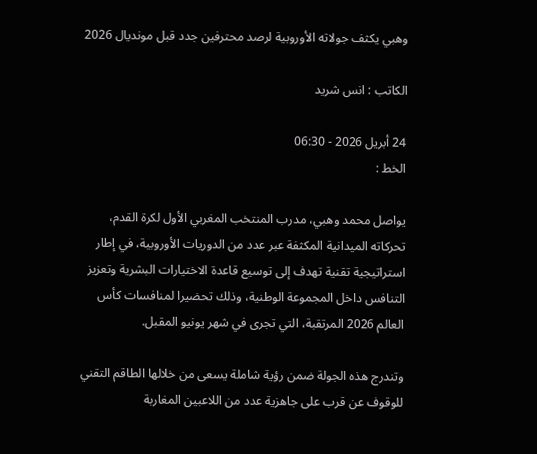وهبي يكثف جولاته الأوروبية لرصد محترفين جدد قبل مونديال 2026

الكاتب : انس شريد

24 أبريل 2026 - 06:30
الخط :

يواصل محمد وهبي، مدرب المنتخب المغربي الأول لكرة القدم، تحركاته الميدانية المكثفة عبر عدد من الدوريات الأوروبية، في إطار استراتيجية تقنية تهدف إلى توسيع قاعدة الاختيارات البشرية وتعزيز التنافس داخل المجموعة الوطنية، وذلك تحضيرا لمنافسات كأس العالم 2026 المرتقبة، التي تجرى في شهر يونيو المقبل.

وتندرج هذه الجولة ضمن رؤية شاملة يسعى من خلالها الطاقم التقني للوقوف عن قرب على جاهزية عدد من اللاعبين المغاربة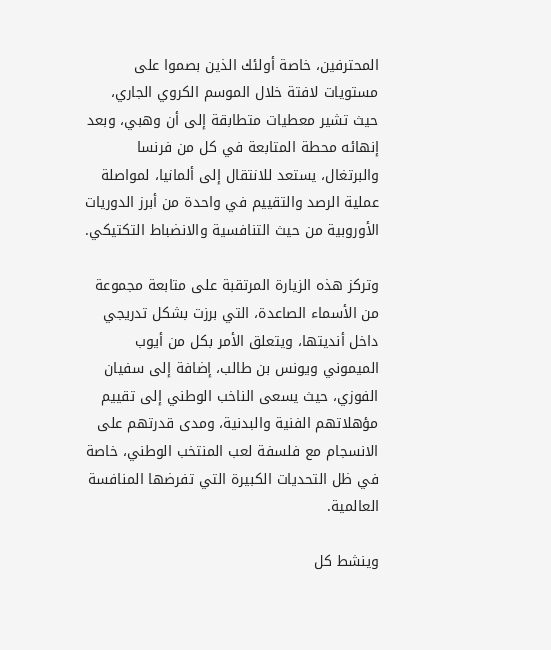المحترفين، خاصة أولئك الذين بصموا على مستويات لافتة خلال الموسم الكروي الجاري، حيث تشير معطيات متطابقة إلى أن وهبي، وبعد إنهائه محطة المتابعة في كل من فرنسا والبرتغال، يستعد للانتقال إلى ألمانيا، لمواصلة عملية الرصد والتقييم في واحدة من أبرز الدوريات الأوروبية من حيث التنافسية والانضباط التكتيكي.

وتركز هذه الزيارة المرتقبة على متابعة مجموعة من الأسماء الصاعدة، التي برزت بشكل تدريجي داخل أنديتها، ويتعلق الأمر بكل من أيوب الميموني ويونس بن طالب، إضافة إلى سفيان الفوزي، حيث يسعى الناخب الوطني إلى تقييم مؤهلاتهم الفنية والبدنية، ومدى قدرتهم على الانسجام مع فلسفة لعب المنتخب الوطني، خاصة في ظل التحديات الكبيرة التي تفرضها المنافسة العالمية.

وينشط كل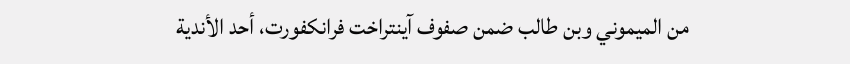من الميموني وبن طالب ضمن صفوف آينتراخت فرانكفورت، أحد الأندية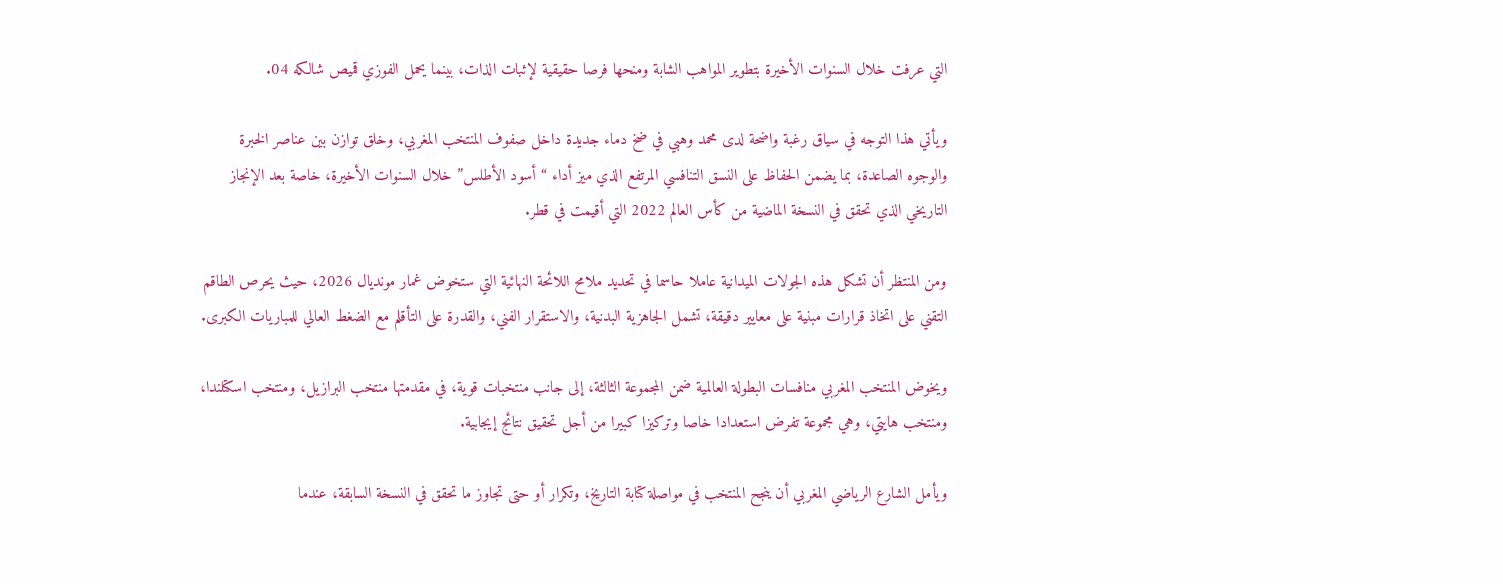التي عرفت خلال السنوات الأخيرة بتطوير المواهب الشابة ومنحها فرصا حقيقية لإثبات الذات، بينما يحمل الفوزي قميص شالكه 04.

ويأتي هذا التوجه في سياق رغبة واضحة لدى محمد وهبي في ضخ دماء جديدة داخل صفوف المنتخب المغربي، وخلق توازن بين عناصر الخبرة والوجوه الصاعدة، بما يضمن الحفاظ على النسق التنافسي المرتفع الذي ميز أداء “أسود الأطلس” خلال السنوات الأخيرة، خاصة بعد الإنجاز التاريخي الذي تحقق في النسخة الماضية من كأس العالم 2022 التي أقيمت في قطر.

ومن المنتظر أن تشكل هذه الجولات الميدانية عاملا حاسما في تحديد ملامح اللائحة النهائية التي ستخوض غمار مونديال 2026، حيث يحرص الطاقم التقني على اتخاذ قرارات مبنية على معايير دقيقة، تشمل الجاهزية البدنية، والاستقرار الفني، والقدرة على التأقلم مع الضغط العالي للمباريات الكبرى.

ويخوض المنتخب المغربي منافسات البطولة العالمية ضمن المجموعة الثالثة، إلى جانب منتخبات قوية، في مقدمتها منتخب البرازيل، ومنتخب اسكتلندا، ومنتخب هايتي، وهي مجموعة تفرض استعدادا خاصا وتركيزا كبيرا من أجل تحقيق نتائج إيجابية.

ويأمل الشارع الرياضي المغربي أن ينجح المنتخب في مواصلة كتابة التاريخ، وتكرار أو حتى تجاوز ما تحقق في النسخة السابقة، عندما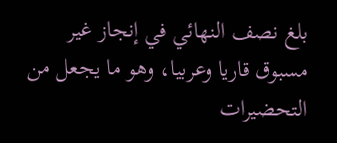بلغ نصف النهائي في إنجاز غير مسبوق قاريا وعربيا، وهو ما يجعل من التحضيرات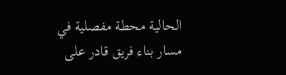الحالية محطة مفصلية في مسار بناء فريق قادر على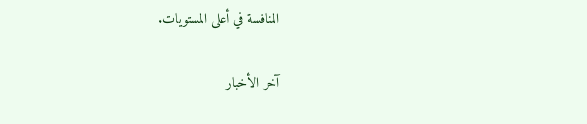المنافسة في أعلى المستويات.

آخر الأخبار